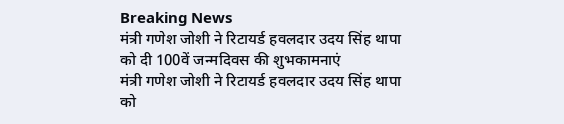Breaking News
मंत्री गणेश जोशी ने रिटायर्ड हवलदार उदय सिंह थापा को दी 100वें जन्मदिवस की शुभकामनाएं
मंत्री गणेश जोशी ने रिटायर्ड हवलदार उदय सिंह थापा को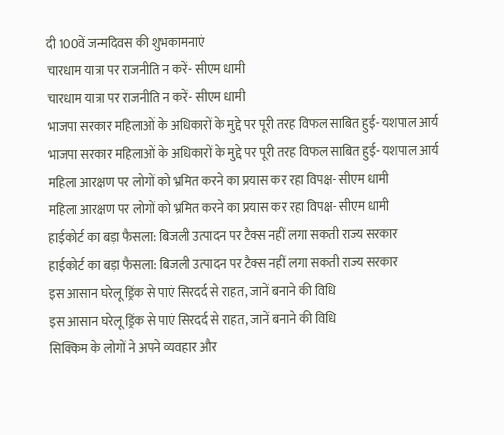दी 100वें जन्मदिवस की शुभकामनाएं
चारधाम यात्रा पर राजनीति न करें- सीएम धामी
चारधाम यात्रा पर राजनीति न करें- सीएम धामी
भाजपा सरकार महिलाओं के अधिकारों के मुद्दे पर पूरी तरह विफल साबित हुई- यशपाल आर्य
भाजपा सरकार महिलाओं के अधिकारों के मुद्दे पर पूरी तरह विफल साबित हुई- यशपाल आर्य
महिला आरक्षण पर लोगों को भ्रमित करने का प्रयास कर रहा विपक्ष- सीएम धामी
महिला आरक्षण पर लोगों को भ्रमित करने का प्रयास कर रहा विपक्ष- सीएम धामी
हाईकोर्ट का बड़ा फैसला: बिजली उत्पादन पर टैक्स नहीं लगा सकती राज्य सरकार
हाईकोर्ट का बड़ा फैसला: बिजली उत्पादन पर टैक्स नहीं लगा सकती राज्य सरकार
इस आसान घरेलू ड्रिंक से पाएं सिरदर्द से राहत, जानें बनाने की विधि
इस आसान घरेलू ड्रिंक से पाएं सिरदर्द से राहत, जानें बनाने की विधि
सिक्किम के लोगों ने अपने व्यवहार और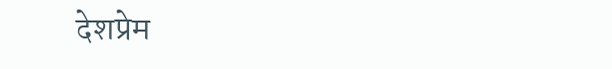देशप्रेम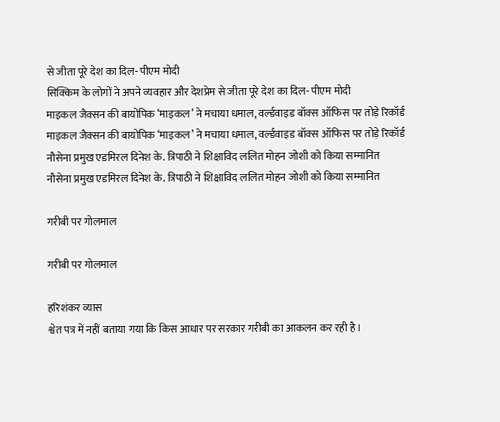से जीता पूरे देश का दिल- पीएम मोदी
सिक्किम के लोगों ने अपने व्यवहार और देशप्रेम से जीता पूरे देश का दिल- पीएम मोदी
माइकल जैक्सन की बायोपिक ‘माइकल’ ने मचाया धमाल, वर्ल्डवाइड बॉक्स ऑफिस पर तोड़े रिकॉर्ड
माइकल जैक्सन की बायोपिक ‘माइकल’ ने मचाया धमाल, वर्ल्डवाइड बॉक्स ऑफिस पर तोड़े रिकॉर्ड
नौसेना प्रमुख एडमिरल दिनेश के. त्रिपाठी ने शिक्षाविद ललित मोहन जोशी को किया सम्मानित
नौसेना प्रमुख एडमिरल दिनेश के. त्रिपाठी ने शिक्षाविद ललित मोहन जोशी को किया सम्मानित

गरीबी पर गोलमाल

गरीबी पर गोलमाल

हरिशंकर व्यास
श्वेत पत्र में नहीं बताया गया कि किस आधार पर सरकार गरीबी का आकलन कर रही है।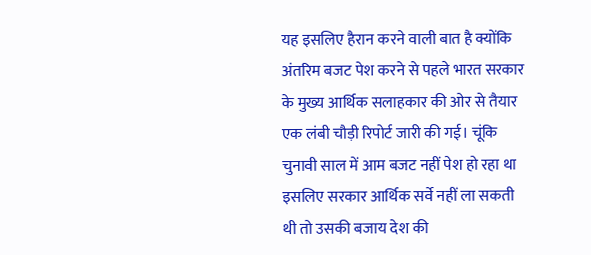यह इसलिए हैरान करने वाली बात है क्योंकि अंतरिम बजट पेश करने से पहले भारत सरकार के मुख्य आर्थिक सलाहकार की ओर से तैयार एक लंबी चौड़ी रिपोर्ट जारी की गई। चूंकि चुनावी साल में आम बजट नहीं पेश हो रहा था इसलिए सरकार आर्थिक सर्वे नहीं ला सकती थी तो उसकी बजाय देश की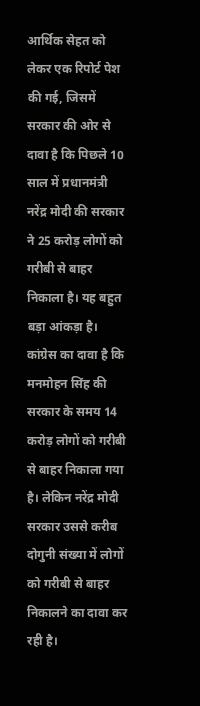आर्थिक सेहत को लेकर एक रिपोर्ट पेश की गई, जिसमें सरकार की ओर से दावा है कि पिछले 10 साल में प्रधानमंत्री नरेंद्र मोदी की सरकार ने 25 करोड़ लोगों को गरीबी से बाहर निकाला है। यह बहुत बड़ा आंकड़ा है। कांग्रेस का दावा है कि मनमोहन सिंह की सरकार के समय 14 करोड़ लोगों को गरीबी से बाहर निकाला गया है। लेकिन नरेंद्र मोदी सरकार उससे करीब दोगुनी संख्या में लोगों को गरीबी से बाहर निकालने का दावा कर रही है।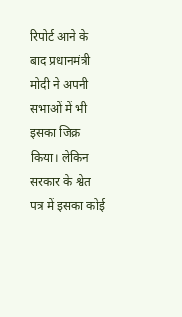रिपोर्ट आने के बाद प्रधानमंत्री मोदी ने अपनी सभाओं में भी इसका जिक्र किया। लेकिन सरकार के श्वेत पत्र में इसका कोई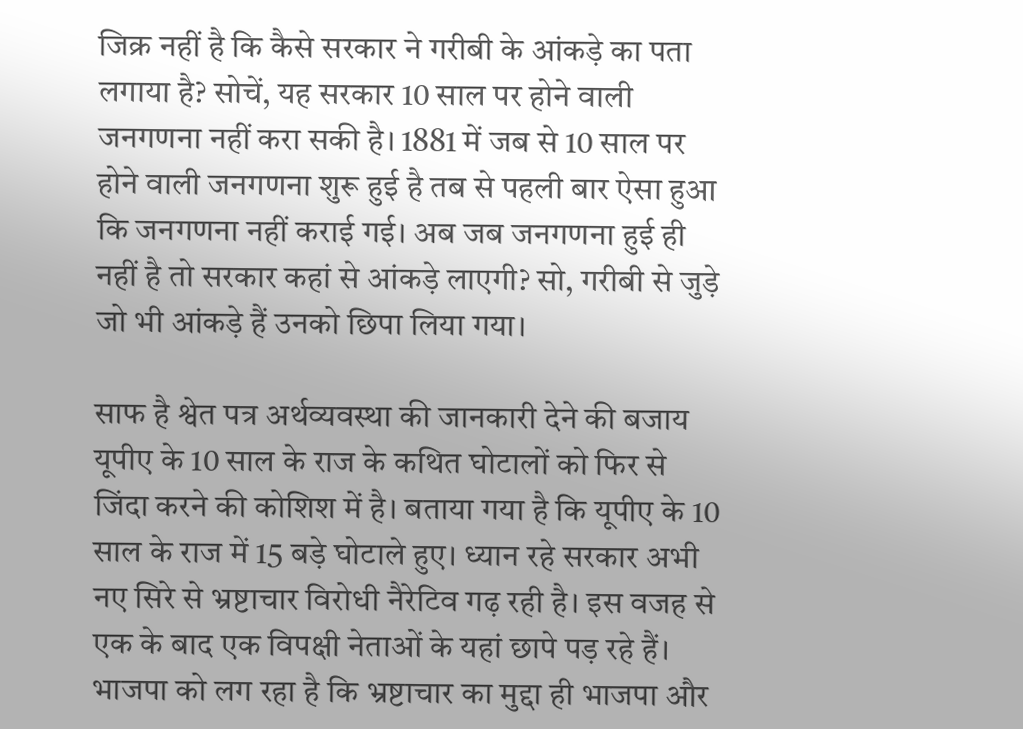जिक्र नहीं है कि कैसे सरकार ने गरीबी के आंकड़े का पता लगाया है? सोचें, यह सरकार 10 साल पर होने वाली जनगणना नहीं करा सकी है। 1881 में जब से 10 साल पर होने वाली जनगणना शुरू हुई है तब से पहली बार ऐसा हुआ कि जनगणना नहीं कराई गई। अब जब जनगणना हुई ही नहीं है तो सरकार कहां से आंकड़े लाएगी? सो, गरीबी से जुड़े जो भी आंकड़े हैं उनको छिपा लिया गया।

साफ है श्वेत पत्र अर्थव्यवस्था की जानकारी देने की बजाय यूपीए के 10 साल के राज के कथित घोटालों को फिर से जिंदा करने की कोशिश में है। बताया गया है कि यूपीए के 10 साल के राज में 15 बड़े घोटाले हुए। ध्यान रहे सरकार अभी नए सिरे से भ्रष्टाचार विरोधी नैरेटिव गढ़ रही है। इस वजह से एक के बाद एक विपक्षी नेताओं के यहां छापे पड़ रहे हैं। भाजपा को लग रहा है कि भ्रष्टाचार का मुद्दा ही भाजपा और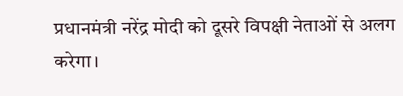प्रधानमंत्री नरेंद्र मोदी को दूसरे विपक्षी नेताओं से अलग करेगा।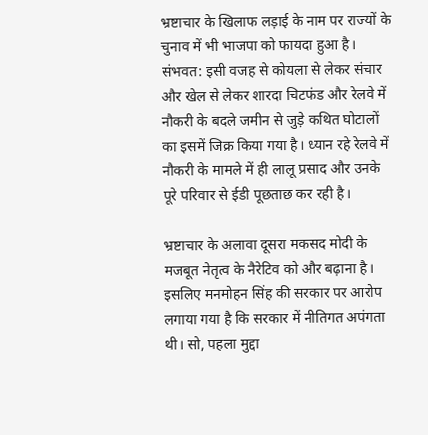भ्रष्टाचार के खिलाफ लड़ाई के नाम पर राज्यों के चुनाव में भी भाजपा को फायदा हुआ है। संभवत: इसी वजह से कोयला से लेकर संचार और खेल से लेकर शारदा चिटफंड और रेलवे में नौकरी के बदले जमीन से जुड़े कथित घोटालों का इसमें जिक्र किया गया है। ध्यान रहे रेलवे में नौकरी के मामले में ही लालू प्रसाद और उनके पूरे परिवार से ईडी पूछताछ कर रही है।

भ्रष्टाचार के अलावा दूसरा मकसद मोदी के मजबूत नेतृत्व के नैरेटिव को और बढ़ाना है। इसलिए मनमोहन सिंह की सरकार पर आरोप लगाया गया है कि सरकार में नीतिगत अपंगता थी। सो, पहला मुद्दा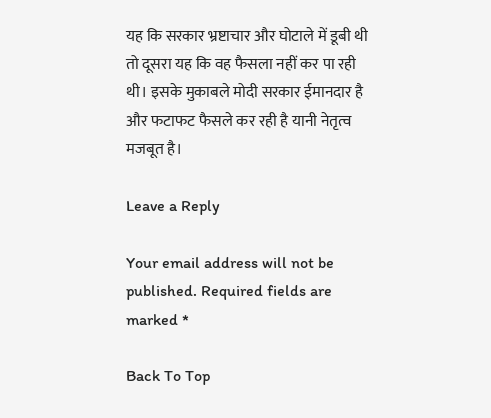यह कि सरकार भ्रष्टाचार और घोटाले में डूबी थी तो दूसरा यह कि वह फैसला नहीं कर पा रही थी। इसके मुकाबले मोदी सरकार ईमानदार है और फटाफट फैसले कर रही है यानी नेतृत्व मजबूत है।

Leave a Reply

Your email address will not be published. Required fields are marked *

Back To Top